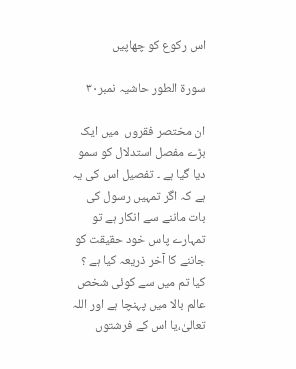اس رکوع کو چھاپیں

سورۃ الطور حاشیہ نمبر۳۰

ان مختصر فقروں  میں ایک بڑے مفصل استدلال کو سمو دیا گیا ہے ۔ تفصیل اس کی یہ ہے کہ اگر تمہیں رسول کی بات ماننے سے انکار ہے تو تمہارے پاس خود حقیقت کو جاننے کا آخر ذریعہ کیا ہے ؟ کیا تم میں سے کوئی شخص عالم بالا میں پہنچا ہے اور اللہ تعالیٰ،یا اس کے فرشتوں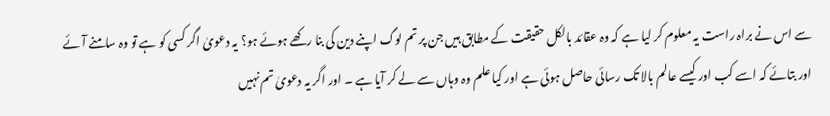سے اس نے براہ راست یہ معلوم کر لیا ہے کہ وہ عقائد بالکل حقیقت کے مطابق ہیں جن پر تم لوگ اپنے دین کی بنا رکھے ہوئے ہو؟ یہ دعویٰ اگر کسی کو ہے تو وہ سامنے آئے اور بتائے کہ اسے کب اور کیسے عالم بالا تک رسائی حاصل ہوئی ہے اور کیا علم وہ وہاں سے لے کر آیا ہے ۔ اور اگر یہ دعویٰ تم نہیں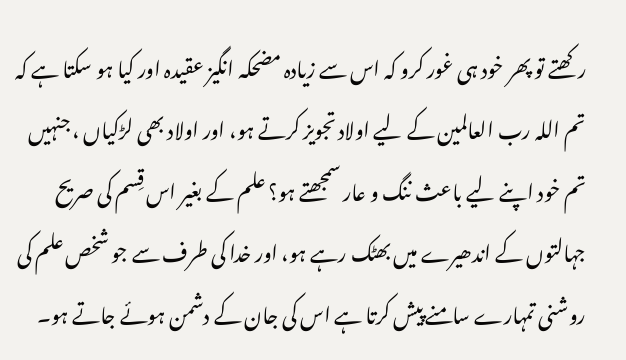رکھتے تو پھر خود ہی غور کرو کہ اس سے زیادہ مضحکہ انگیز عقیدہ اور کیا ہو سکتا ہے کہ تم اللہ رب العالمین کے لیے اولاد تجویز کرتے ہو، اور اولاد بھی لڑکیاں ، جنہیں تم خود اپنے لیے باعث ننگ و عار سمجھتے ہو؟ علم کے بغیر اس قِسم کی صریح جہالتوں کے اندھیرے میں بھٹک رہے ہو، اور خدا کی طرف سے جو شخص علم کی روشنی تمہارے سامنے پیش کرتا ہے اس کی جان کے دشمن ہوئے جاتے ہو۔